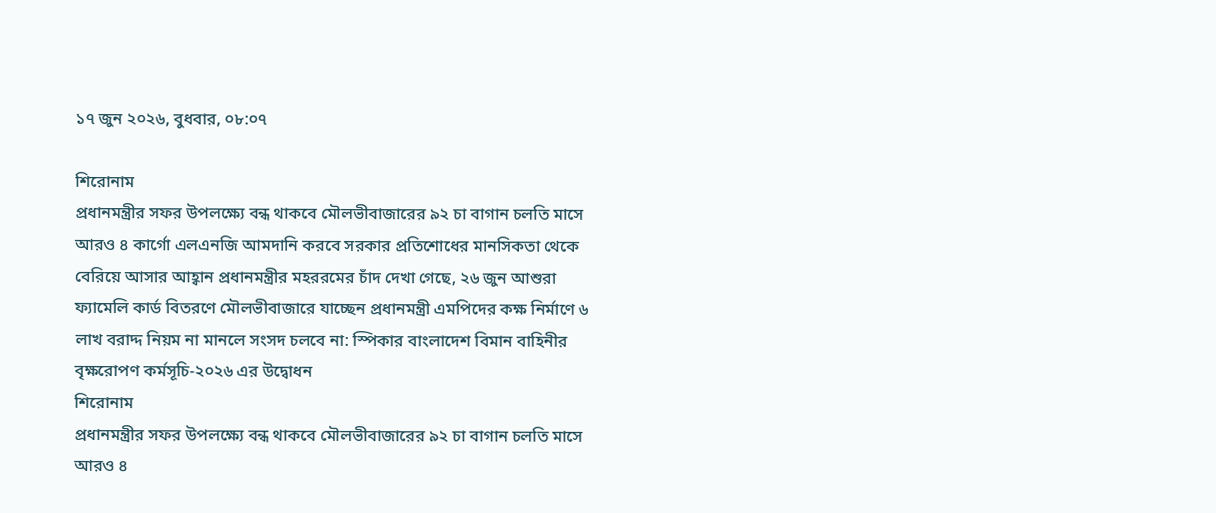১৭ জুন ২০২৬, বুধবার, ০৮:০৭

শিরোনাম
প্রধানমন্ত্রীর সফর উপলক্ষ্যে বন্ধ থাকবে মৌলভীবাজারের ৯২ চা বাগান চলতি মাসে আরও ৪ কার্গো এলএনজি আমদানি করবে সরকার প্রতিশোধের মানসিকতা থেকে বেরিয়ে আসার আহ্বান প্রধানমন্ত্রীর মহররমের চাঁদ দেখা গেছে, ২৬ জুন আশুরা ফ্যামেলি কার্ড বিতরণে মৌলভীবাজারে যাচ্ছেন প্রধানমন্ত্রী এমপিদের কক্ষ নির্মাণে ৬ লাখ বরাদ্দ নিয়ম না মানলে সংসদ চলবে না: স্পিকার বাংলাদেশ বিমান বাহিনীর বৃক্ষরোপণ কর্মসূচি-২০২৬ এর উদ্বোধন
শিরোনাম
প্রধানমন্ত্রীর সফর উপলক্ষ্যে বন্ধ থাকবে মৌলভীবাজারের ৯২ চা বাগান চলতি মাসে আরও ৪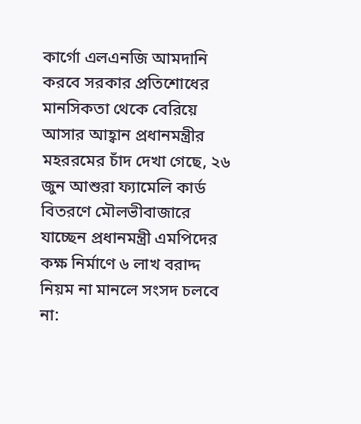কার্গো এলএনজি আমদানি করবে সরকার প্রতিশোধের মানসিকতা থেকে বেরিয়ে আসার আহ্বান প্রধানমন্ত্রীর মহররমের চাঁদ দেখা গেছে, ২৬ জুন আশুরা ফ্যামেলি কার্ড বিতরণে মৌলভীবাজারে যাচ্ছেন প্রধানমন্ত্রী এমপিদের কক্ষ নির্মাণে ৬ লাখ বরাদ্দ নিয়ম না মানলে সংসদ চলবে না: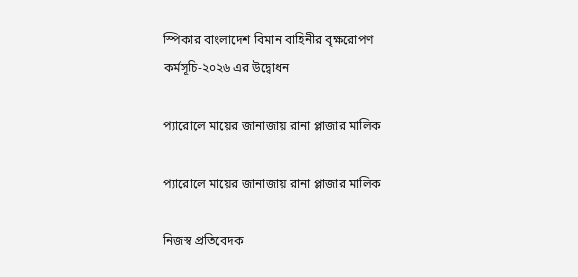স্পিকার বাংলাদেশ বিমান বাহিনীর বৃক্ষরোপণ কর্মসূচি-২০২৬ এর উদ্বোধন

প্যারোলে মায়ের জানাজায় রানা প্লাজার মালিক

প্যারোলে মায়ের জানাজায় রানা প্লাজার মালিক

নিজস্ব প্রতিবেদক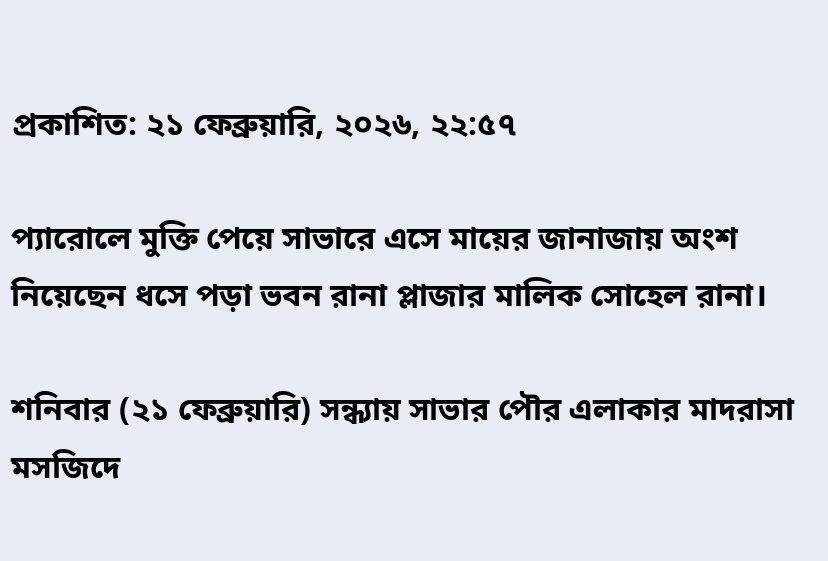প্রকাশিত: ২১ ফেব্রুয়ারি, ২০২৬, ২২:৫৭

প্যারোলে মুক্তি পেয়ে সাভারে এসে মায়ের জানাজায় অংশ নিয়েছেন ধসে পড়া ভবন রানা প্লাজার মালিক সোহেল রানা।

শনিবার (২১ ফেব্রুয়ারি) সন্ধ্যায় সাভার পৌর এলাকার মাদরাসা মসজিদে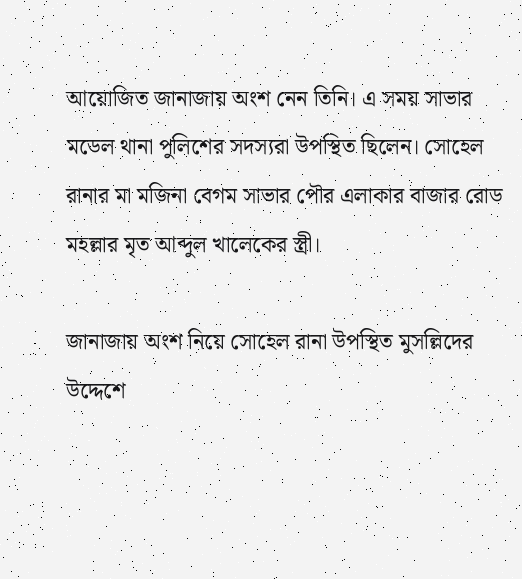আয়োজিত জানাজায় অংশ নেন তিনি। এ সময় সাভার মডেল থানা পুলিশের সদস্যরা উপস্থিত ছিলেন। সোহেল রানার মা মজিনা বেগম সাভার পৌর এলাকার বাজার রোড মহল্লার মৃত আব্দুল খালেকের স্ত্রী।

জানাজায় অংশ নিয়ে সোহেল রানা উপস্থিত মুসল্লিদের উদ্দেশে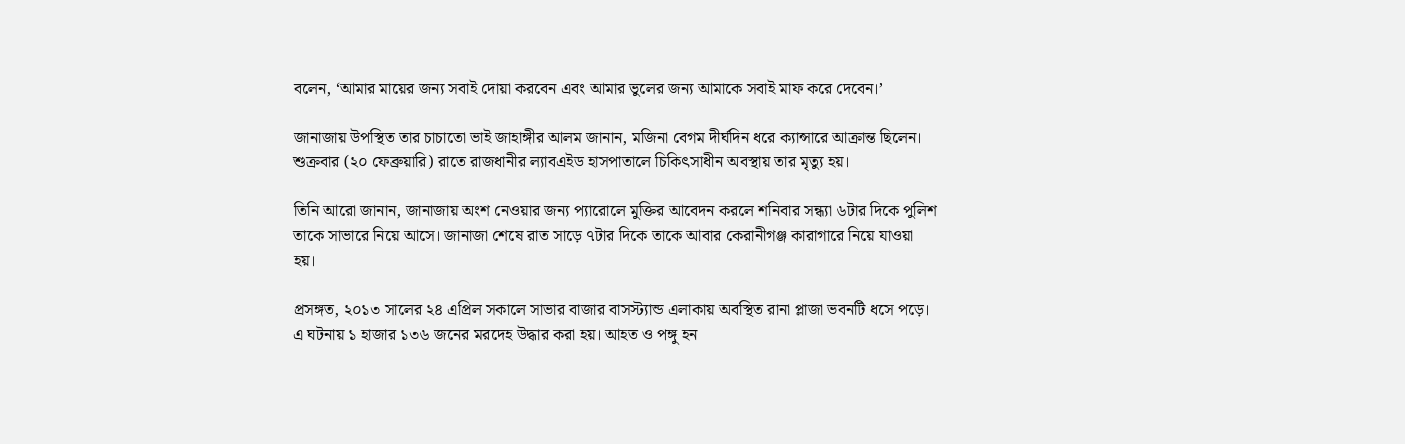বলেন, ‘আমার মায়ের জন্য সবাই দোয়া করবেন এবং আমার ভুলের জন্য আমাকে সবাই মাফ করে দেবেন।’

জানাজায় উপস্থিত তার চাচাতো ভাই জাহাঙ্গীর আলম জানান, মজিনা বেগম দীর্ঘদিন ধরে ক্যান্সারে আক্রান্ত ছিলেন। শুক্রবার (২০ ফেব্রুয়ারি) রাতে রাজধানীর ল্যাবএইড হাসপাতালে চিকিৎসাধীন অবস্থায় তার মৃত্যু হয়।

তিনি আরো জানান, জানাজায় অংশ নেওয়ার জন্য প্যারোলে মুক্তির আবেদন করলে শনিবার সন্ধ্যা ৬টার দিকে পুলিশ তাকে সাভারে নিয়ে আসে। জানাজা শেষে রাত সাড়ে ৭টার দিকে তাকে আবার কেরানীগঞ্জ কারাগারে নিয়ে যাওয়া হয়।

প্রসঙ্গত, ২০১৩ সালের ২৪ এপ্রিল সকালে সাভার বাজার বাসস্ট্যান্ড এলাকায় অবস্থিত রানা প্লাজা ভবনটি ধসে পড়ে। এ ঘটনায় ১ হাজার ১৩৬ জনের মরদেহ উদ্ধার করা হয়। আহত ও পঙ্গু হন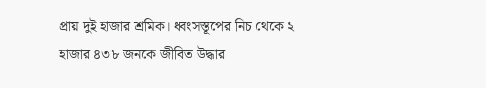প্রায় দুই হাজার শ্রমিক। ধ্বংসস্তূপের নিচ থেকে ২ হাজার ৪৩৮ জনকে জীবিত উদ্ধার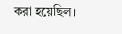করা হয়েছিল।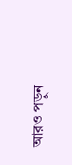আরও পড়ুন